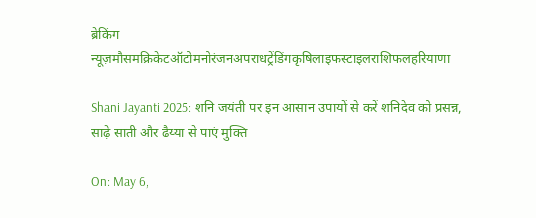ब्रेकिंग न्यूज़मौसमक्रिकेटऑटोमनोरंजनअपराधट्रेंडिंगकृषिलाइफस्टाइलराशिफलहरियाणा

Shani Jayanti 2025: शनि जयंती पर इन आसान उपायों से करें शनिदेव को प्रसन्न, साढ़े साती और ढैय्या से पाएं मुक्ति

On: May 6,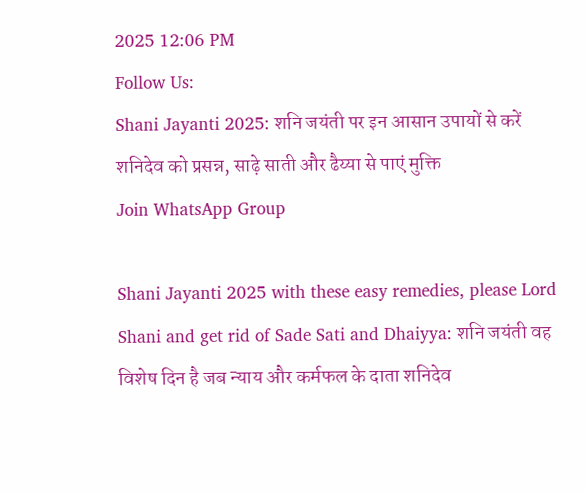2025 12:06 PM
Follow Us:
Shani Jayanti 2025: शनि जयंती पर इन आसान उपायों से करें शनिदेव को प्रसन्न, साढ़े साती और ढैय्या से पाएं मुक्ति
Join WhatsApp Group

Shani Jayanti 2025 with these easy remedies, please Lord Shani and get rid of Sade Sati and Dhaiyya: शनि जयंती वह विशेष दिन है जब न्याय और कर्मफल के दाता शनिदेव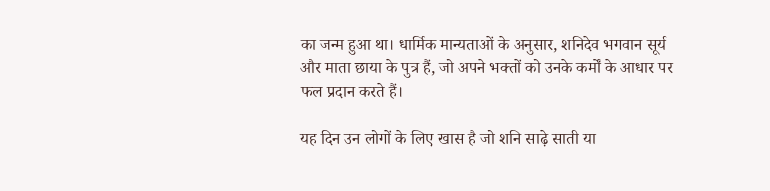का जन्म हुआ था। धार्मिक मान्यताओं के अनुसार, शनिदेव भगवान सूर्य और माता छाया के पुत्र हैं, जो अपने भक्तों को उनके कर्मों के आधार पर फल प्रदान करते हैं।

यह दिन उन लोगों के लिए खास है जो शनि साढ़े साती या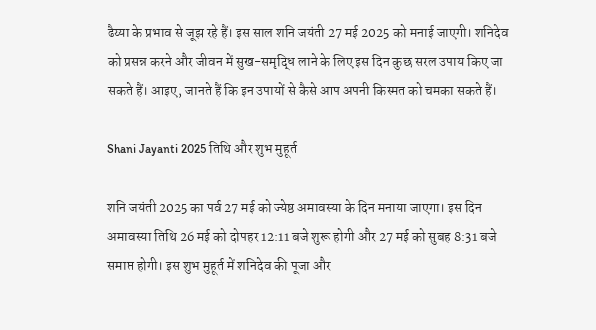ढैय्या के प्रभाव से जूझ रहे हैं। इस साल शनि जयंती 27 मई 2025 को मनाई जाएगी। शनिदेव को प्रसन्न करने और जीवन में सुख-समृद्धि लाने के लिए इस दिन कुछ सरल उपाय किए जा सकते हैं। आइए, जानते हैं कि इन उपायों से कैसे आप अपनी किस्मत को चमका सकते हैं।

Shani Jayanti 2025 तिथि और शुभ मुहूर्त

शनि जयंती 2025 का पर्व 27 मई को ज्येष्ठ अमावस्या के दिन मनाया जाएगा। इस दिन अमावस्या तिथि 26 मई को दोपहर 12:11 बजे शुरू होगी और 27 मई को सुबह 8:31 बजे समाप्त होगी। इस शुभ मुहूर्त में शनिदेव की पूजा और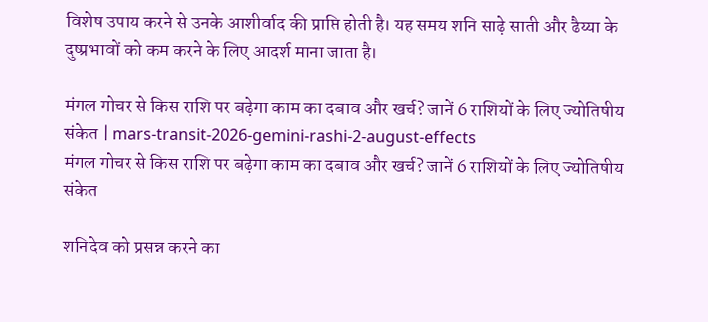विशेष उपाय करने से उनके आशीर्वाद की प्राप्ति होती है। यह समय शनि साढ़े साती और ढैय्या के दुष्प्रभावों को कम करने के लिए आदर्श माना जाता है।

मंगल गोचर से किस राशि पर बढ़ेगा काम का दबाव और खर्च? जानें 6 राशियों के लिए ज्योतिषीय संकेत | mars-transit-2026-gemini-rashi-2-august-effects
मंगल गोचर से किस राशि पर बढ़ेगा काम का दबाव और खर्च? जानें 6 राशियों के लिए ज्योतिषीय संकेत

शनिदेव को प्रसन्न करने का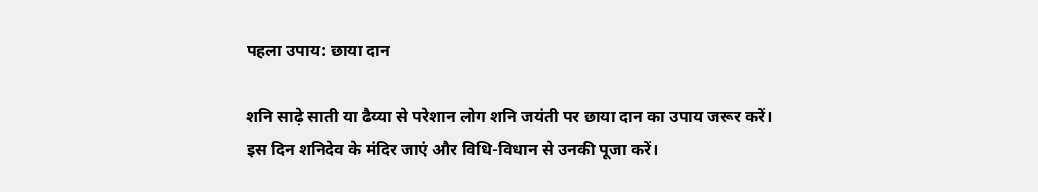पहला उपाय: छाया दान

शनि साढ़े साती या ढैय्या से परेशान लोग शनि जयंती पर छाया दान का उपाय जरूर करें। इस दिन शनिदेव के मंदिर जाएं और विधि-विधान से उनकी पूजा करें।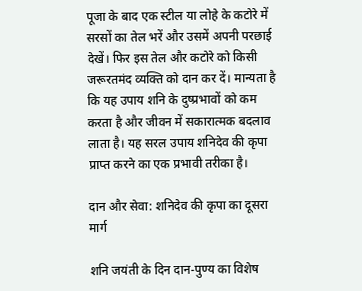पूजा के बाद एक स्टील या लोहे के कटोरे में सरसों का तेल भरें और उसमें अपनी परछाई देखें। फिर इस तेल और कटोरे को किसी जरूरतमंद व्यक्ति को दान कर दें। मान्यता है कि यह उपाय शनि के दुष्प्रभावों को कम करता है और जीवन में सकारात्मक बदलाव लाता है। यह सरल उपाय शनिदेव की कृपा प्राप्त करने का एक प्रभावी तरीका है।

दान और सेवा: शनिदेव की कृपा का दूसरा मार्ग

शनि जयंती के दिन दान-पुण्य का विशेष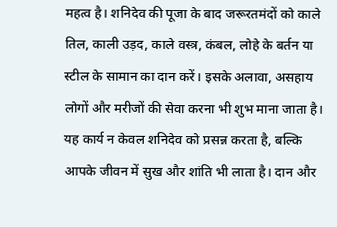महत्व है। शनिदेव की पूजा के बाद जरूरतमंदों को काले तिल, काली उड़द, काले वस्त्र, कंबल, लोहे के बर्तन या स्टील के सामान का दान करें। इसके अलावा, असहाय लोगों और मरीजों की सेवा करना भी शुभ माना जाता है। यह कार्य न केवल शनिदेव को प्रसन्न करता है, बल्कि आपके जीवन में सुख और शांति भी लाता है। दान और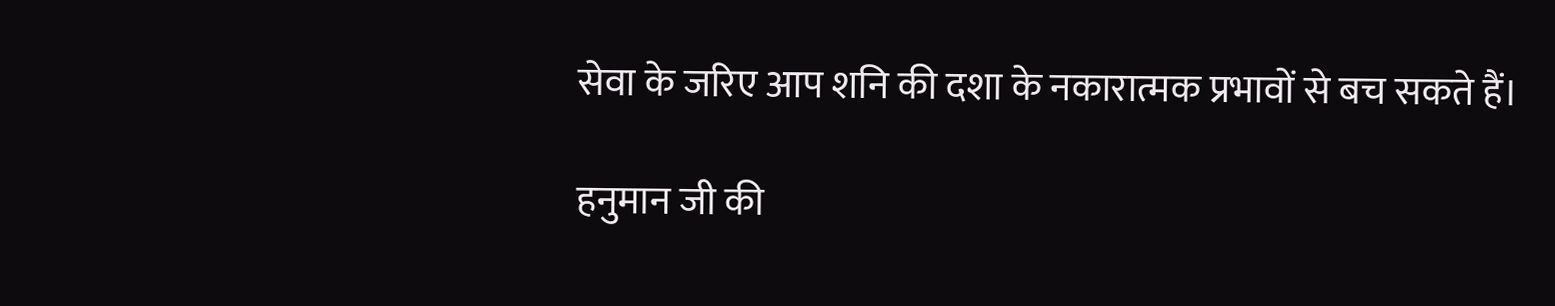सेवा के जरिए आप शनि की दशा के नकारात्मक प्रभावों से बच सकते हैं।

हनुमान जी की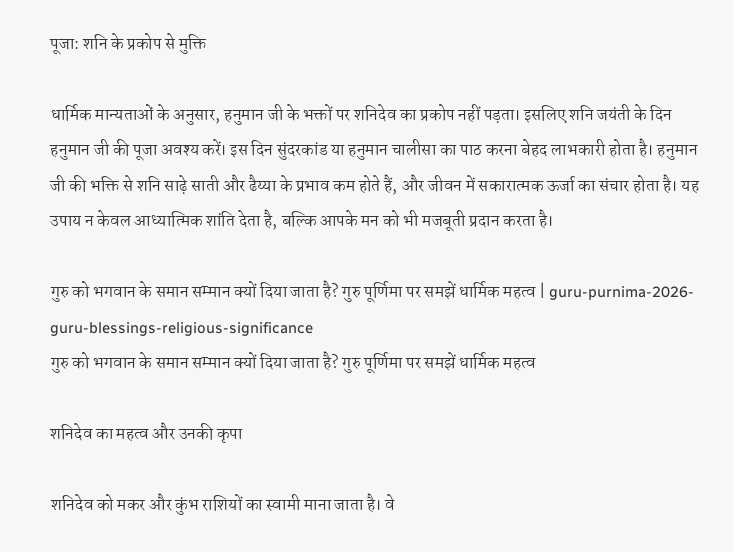पूजा: शनि के प्रकोप से मुक्ति

धार्मिक मान्यताओं के अनुसार, हनुमान जी के भक्तों पर शनिदेव का प्रकोप नहीं पड़ता। इसलिए शनि जयंती के दिन हनुमान जी की पूजा अवश्य करें। इस दिन सुंदरकांड या हनुमान चालीसा का पाठ करना बेहद लाभकारी होता है। हनुमान जी की भक्ति से शनि साढ़े साती और ढैय्या के प्रभाव कम होते हैं, और जीवन में सकारात्मक ऊर्जा का संचार होता है। यह उपाय न केवल आध्यात्मिक शांति देता है, बल्कि आपके मन को भी मजबूती प्रदान करता है।

गुरु को भगवान के समान सम्मान क्यों दिया जाता है? गुरु पूर्णिमा पर समझें धार्मिक महत्व | guru-purnima-2026-guru-blessings-religious-significance
गुरु को भगवान के समान सम्मान क्यों दिया जाता है? गुरु पूर्णिमा पर समझें धार्मिक महत्व

शनिदेव का महत्व और उनकी कृपा

शनिदेव को मकर और कुंभ राशियों का स्वामी माना जाता है। वे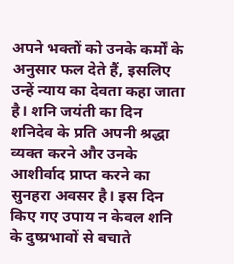अपने भक्तों को उनके कर्मों के अनुसार फल देते हैं, इसलिए उन्हें न्याय का देवता कहा जाता है। शनि जयंती का दिन शनिदेव के प्रति अपनी श्रद्धा व्यक्त करने और उनके आशीर्वाद प्राप्त करने का सुनहरा अवसर है। इस दिन किए गए उपाय न केवल शनि के दुष्प्रभावों से बचाते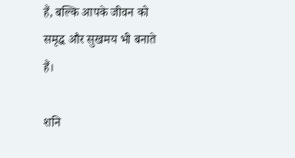हैं, बल्कि आपके जीवन को समृद्ध और सुखमय भी बनाते हैं।

शनि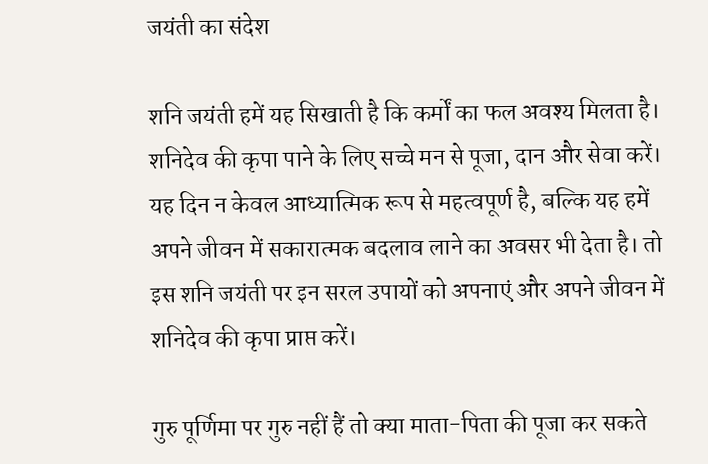जयंती का संदेश

शनि जयंती हमें यह सिखाती है कि कर्मों का फल अवश्य मिलता है। शनिदेव की कृपा पाने के लिए सच्चे मन से पूजा, दान और सेवा करें। यह दिन न केवल आध्यात्मिक रूप से महत्वपूर्ण है, बल्कि यह हमें अपने जीवन में सकारात्मक बदलाव लाने का अवसर भी देता है। तो इस शनि जयंती पर इन सरल उपायों को अपनाएं और अपने जीवन में शनिदेव की कृपा प्राप्त करें।

गुरु पूर्णिमा पर गुरु नहीं हैं तो क्या माता-पिता की पूजा कर सकते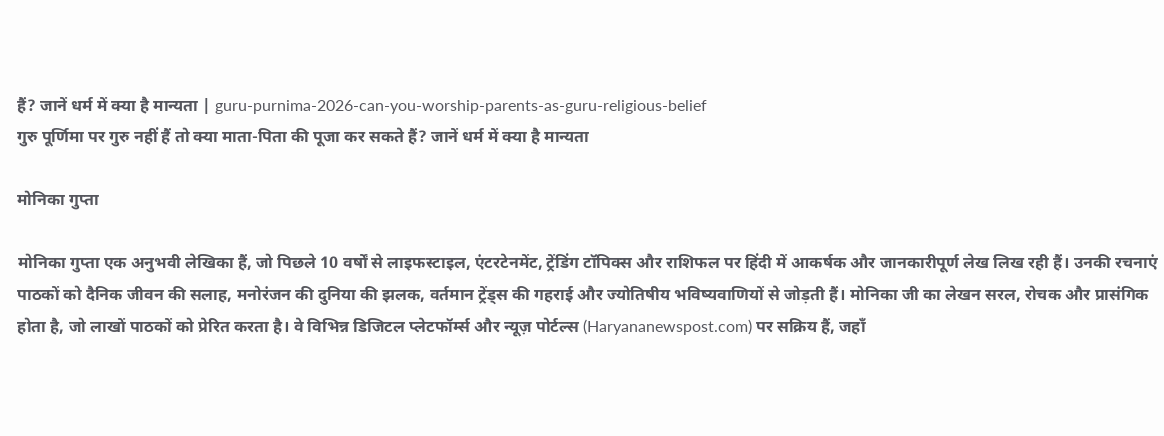हैं? जानें धर्म में क्या है मान्यता | guru-purnima-2026-can-you-worship-parents-as-guru-religious-belief
गुरु पूर्णिमा पर गुरु नहीं हैं तो क्या माता-पिता की पूजा कर सकते हैं? जानें धर्म में क्या है मान्यता

मोनिका गुप्ता

मोनिका गुप्ता एक अनुभवी लेखिका हैं, जो पिछले 10 वर्षों से लाइफस्टाइल, एंटरटेनमेंट, ट्रेंडिंग टॉपिक्स और राशिफल पर हिंदी में आकर्षक और जानकारीपूर्ण लेख लिख रही हैं। उनकी रचनाएं पाठकों को दैनिक जीवन की सलाह, मनोरंजन की दुनिया की झलक, वर्तमान ट्रेंड्स की गहराई और ज्योतिषीय भविष्यवाणियों से जोड़ती हैं। मोनिका जी का लेखन सरल, रोचक और प्रासंगिक होता है, जो लाखों पाठकों को प्रेरित करता है। वे विभिन्न डिजिटल प्लेटफॉर्म्स और न्यूज़ पोर्टल्स (Haryananewspost.com) पर सक्रिय हैं, जहाँ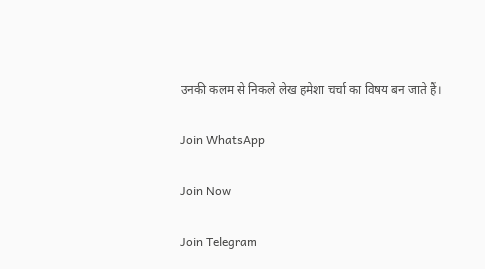उनकी कलम से निकले लेख हमेशा चर्चा का विषय बन जाते हैं।

Join WhatsApp

Join Now

Join Telegram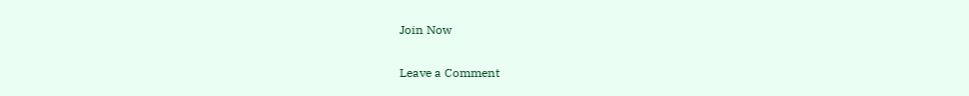Join Now

Leave a Comment